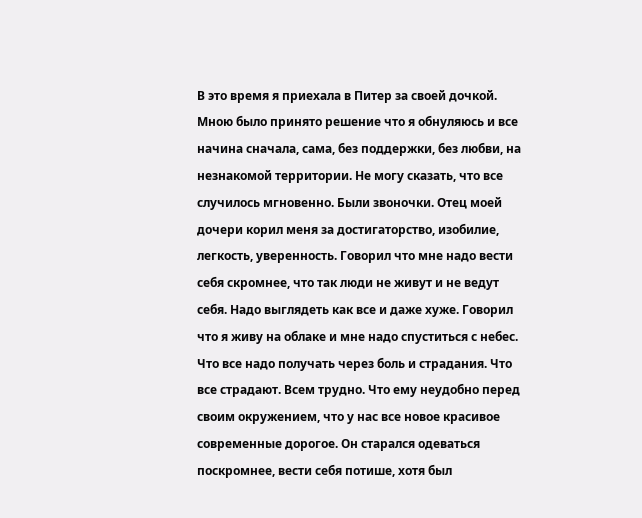В это время я приехала в Питер за своей дочкой. Мною было принято решение что я обнуляюсь и все начина сначала, сама, без поддержки, без любви, на незнакомой территории. Не могу сказать, что все случилось мгновенно. Были звоночки. Отец моей дочери корил меня за достигаторство, изобилие, легкость, уверенность. Говорил что мне надо вести себя скромнее, что так люди не живут и не ведут себя. Надо выглядеть как все и даже хуже. Говорил что я живу на облаке и мне надо спуститься с небес. Что все надо получать через боль и страдания. Что все страдают. Всем трудно. Что ему неудобно перед своим окружением, что у нас все новое красивое современные дорогое. Он старался одеваться поскромнее, вести себя потише, хотя был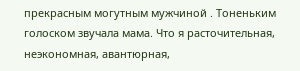прекрасным могутным мужчиной . Тоненьким голоском звучала мама. Что я расточительная, неэкономная, авантюрная,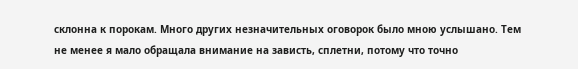склонна к порокам. Много других незначительных оговорок было мною услышано. Тем не менее я мало обращала внимание на зависть, сплетни, потому что точно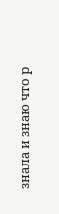знала и знаю что р